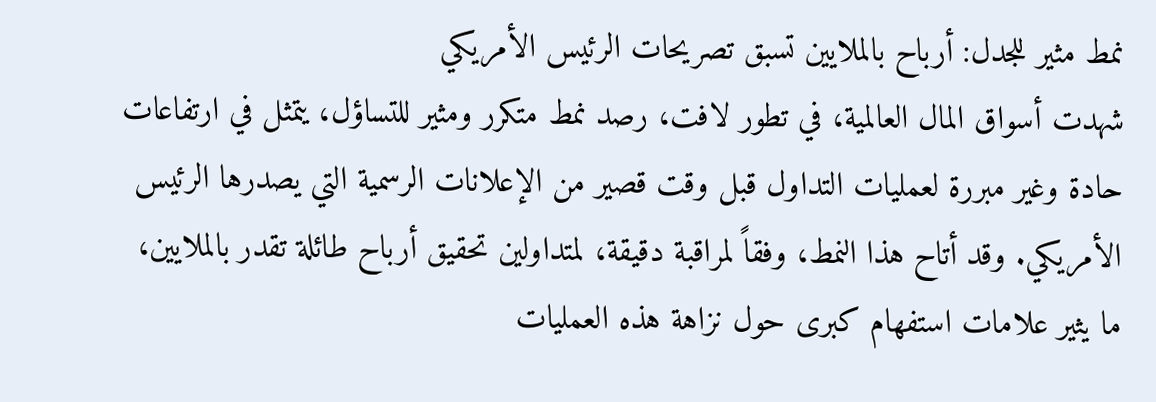نمط مثير للجدل: أرباح بالملايين تسبق تصريحات الرئيس الأمريكي
شهدت أسواق المال العالمية، في تطور لافت، رصد نمط متكرر ومثير للتساؤل، يتمثل في ارتفاعات حادة وغير مبررة لعمليات التداول قبل وقت قصير من الإعلانات الرسمية التي يصدرها الرئيس الأمريكي. وقد أتاح هذا النمط، وفقاً لمراقبة دقيقة، لمتداولين تحقيق أرباح طائلة تقدر بالملايين، ما يثير علامات استفهام كبرى حول نزاهة هذه العمليات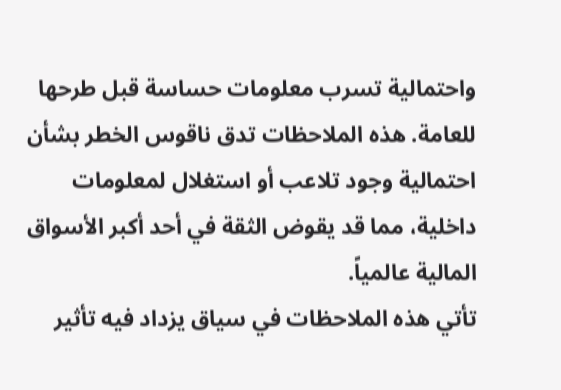واحتمالية تسرب معلومات حساسة قبل طرحها للعامة. هذه الملاحظات تدق ناقوس الخطر بشأن احتمالية وجود تلاعب أو استغلال لمعلومات داخلية، مما قد يقوض الثقة في أحد أكبر الأسواق المالية عالمياً.
تأتي هذه الملاحظات في سياق يزداد فيه تأثير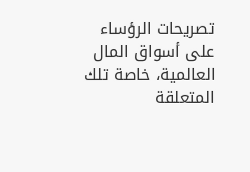تصريحات الرؤساء على أسواق المال العالمية، خاصة تلك المتعلقة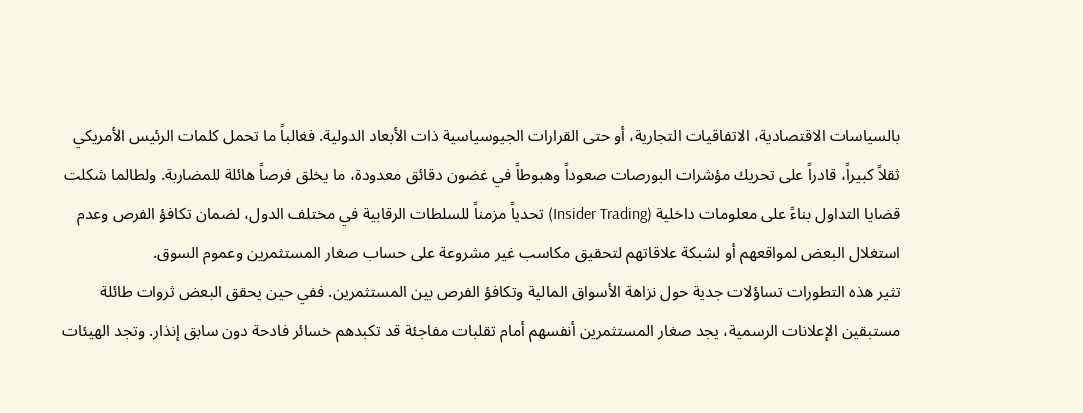بالسياسات الاقتصادية، الاتفاقيات التجارية، أو حتى القرارات الجيوسياسية ذات الأبعاد الدولية. فغالباً ما تحمل كلمات الرئيس الأمريكي ثقلاً كبيراً، قادراً على تحريك مؤشرات البورصات صعوداً وهبوطاً في غضون دقائق معدودة، ما يخلق فرصاً هائلة للمضاربة. ولطالما شكلت قضايا التداول بناءً على معلومات داخلية (Insider Trading) تحدياً مزمناً للسلطات الرقابية في مختلف الدول، لضمان تكافؤ الفرص وعدم استغلال البعض لمواقعهم أو لشبكة علاقاتهم لتحقيق مكاسب غير مشروعة على حساب صغار المستثمرين وعموم السوق.
تثير هذه التطورات تساؤلات جدية حول نزاهة الأسواق المالية وتكافؤ الفرص بين المستثمرين. ففي حين يحقق البعض ثروات طائلة مستبقين الإعلانات الرسمية، يجد صغار المستثمرين أنفسهم أمام تقلبات مفاجئة قد تكبدهم خسائر فادحة دون سابق إنذار. وتجد الهيئات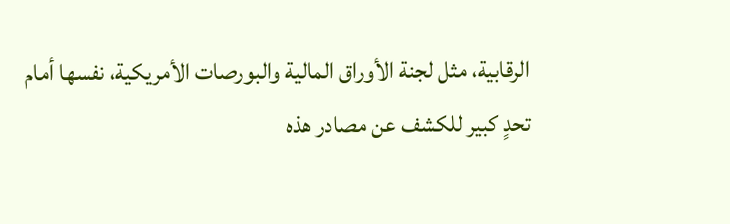الرقابية، مثل لجنة الأوراق المالية والبورصات الأمريكية، نفسها أمام تحدٍ كبير للكشف عن مصادر هذه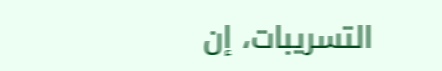التسريبات، إن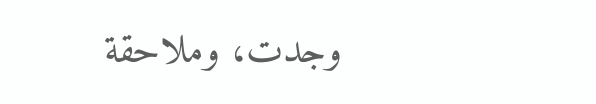وجدت، وملاحقة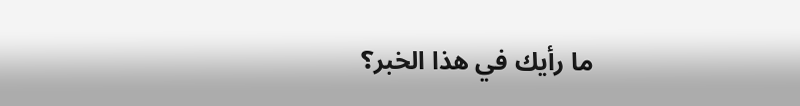ما رأيك في هذا الخبر؟